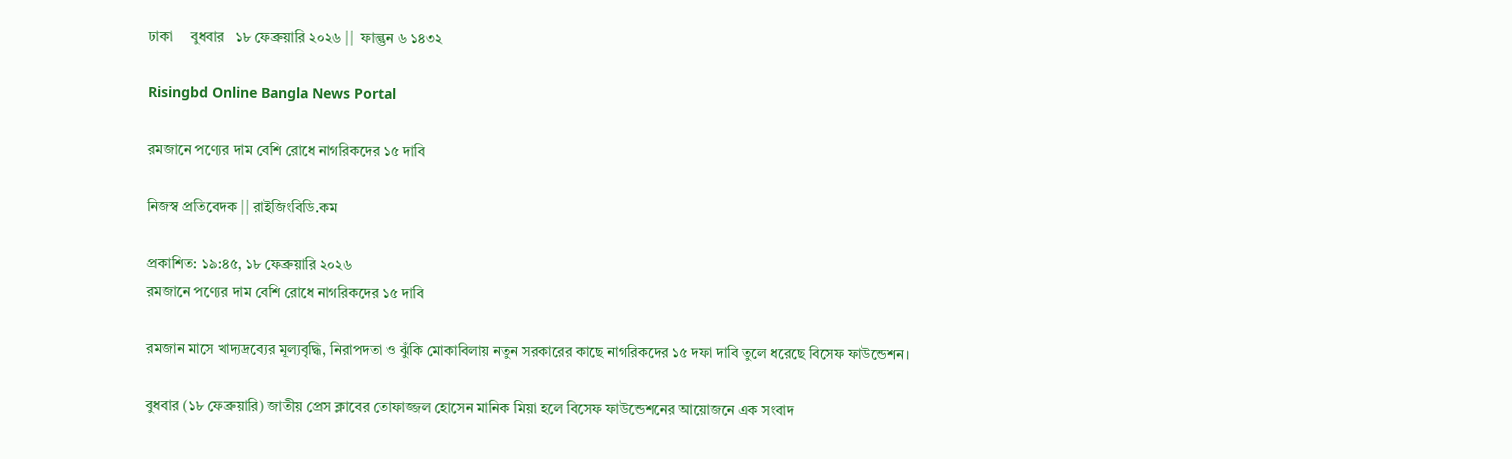ঢাকা     বুধবার   ১৮ ফেব্রুয়ারি ২০২৬ ||  ফাল্গুন ৬ ১৪৩২

Risingbd Online Bangla News Portal

রমজানে পণ্যের দাম বেশি রোধে নাগরিকদের ১৫ দাবি

নিজস্ব প্রতিবেদক || রাইজিংবিডি.কম

প্রকাশিত: ১৯:৪৫, ১৮ ফেব্রুয়ারি ২০২৬
রমজানে পণ্যের দাম বেশি রোধে নাগরিকদের ১৫ দাবি

রমজান মাসে খাদ্যদ্রব্যের মূল্যবৃদ্ধি, নিরাপদতা ও ঝুঁকি মোকাবিলায় নতুন সরকারের কাছে নাগরিকদের ১৫ দফা দাবি তুলে ধরেছে বিসেফ ফাউন্ডেশন।

বুধবার (১৮ ফেব্রুয়ারি) জাতীয় প্রেস ক্লাবের তোফাজ্জল হোসেন মানিক মিয়া হলে বিসেফ ফাউন্ডেশনের আয়োজনে এক সংবাদ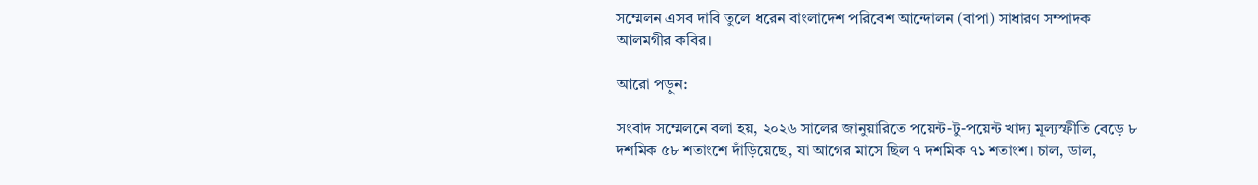সম্মেলন এসব দাবি তুলে ধরেন বাংলাদেশ পরিবেশ আন্দোলন (বাপা) সাধারণ সম্পাদক আলমগীর কবির।

আরো পড়ুন:

সংবাদ সম্মেলনে বলা হয়, ২০২৬ সালের জানুয়ারিতে পয়েন্ট-টু-পয়েন্ট খাদ্য মূল্যস্ফীতি বেড়ে ৮ দশমিক ৫৮ শতাংশে দাঁড়িয়েছে, যা আগের মাসে ছিল ৭ দশমিক ৭১ শতাংশ। চাল, ডাল,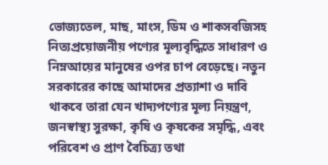ভোজ্যতেল, মাছ, মাংস, ডিম ও শাকসবজিসহ নিত্যপ্রয়োজনীয় পণ্যের মূল্যবৃদ্ধিতে সাধারণ ও নিম্নআয়ের মানুষের ওপর চাপ বেড়েছে। নতুন সরকারের কাছে আমাদের প্রত্যাশা ও দাবি থাকবে তারা যেন খাদ্যপণ্যের মূল্য নিয়ন্ত্রণ, জনস্বাস্থ্য সুরক্ষা, কৃষি ও কৃষকের সমৃদ্ধি, এবং পরিবেশ ও প্রাণ বৈচিত্র্য তথা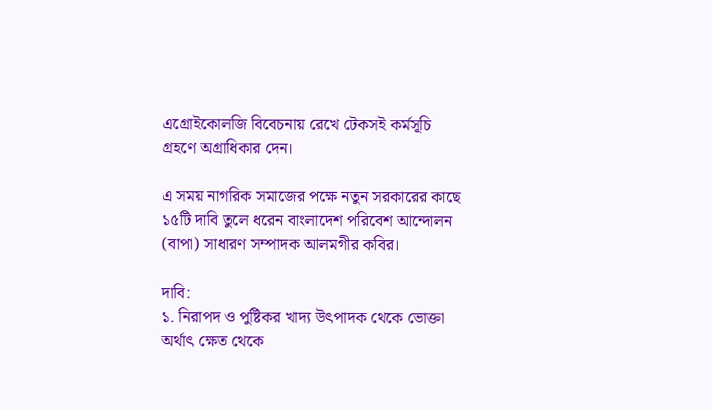এগ্রোইকোলজি বিবেচনায় রেখে টেকসই কর্মসূচি গ্রহণে অগ্রাধিকার দেন।

এ সময় নাগরিক সমাজের পক্ষে নতুন সরকারের কাছে ১৫টি দাবি তুলে ধরেন বাংলাদেশ পরিবেশ আন্দোলন (বাপা) সাধারণ সম্পাদক আলমগীর কবির।

দাবি:
১. নিরাপদ ও পুষ্টিকর খাদ্য উৎপাদক থেকে ভোক্তা অর্থাৎ ক্ষেত থেকে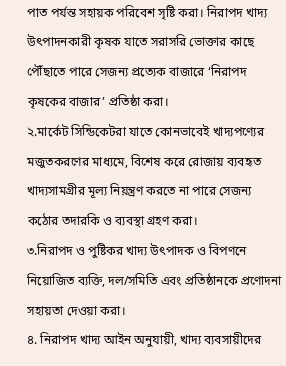পাত পর্যন্ত সহায়ক পরিবেশ সৃষ্টি করা। নিরাপদ খাদ্য উৎপাদনকারী কৃষক যাতে সরাসরি ভোক্তার কাছে পৌঁছাতে পারে সেজন্য প্রত্যেক বাজারে ‘নিরাপদ কৃষকের বাজার’ প্রতিষ্ঠা করা।
২.মার্কেট সিন্ডিকেটরা যাতে কোনভাবেই খাদ্যপণ্যের মজুতকরণের মাধ্যমে, বিশেষ করে রোজায় ব্যবহৃত খাদ্যসামগ্রীর মূল্য নিয়ন্ত্রণ করতে না পারে সেজন্য কঠোর তদারকি ও ব্যবস্থা গ্রহণ করা।
৩.নিরাপদ ও পুষ্টিকর খাদ্য উৎপাদক ও বিপণনে নিয়োজিত ব্যক্তি, দল/সমিতি এবং প্রতিষ্ঠানকে প্রণোদনা সহায়তা দেওয়া করা।
৪. নিরাপদ খাদ্য আইন অনুযায়ী, খাদ্য ব্যবসায়ীদের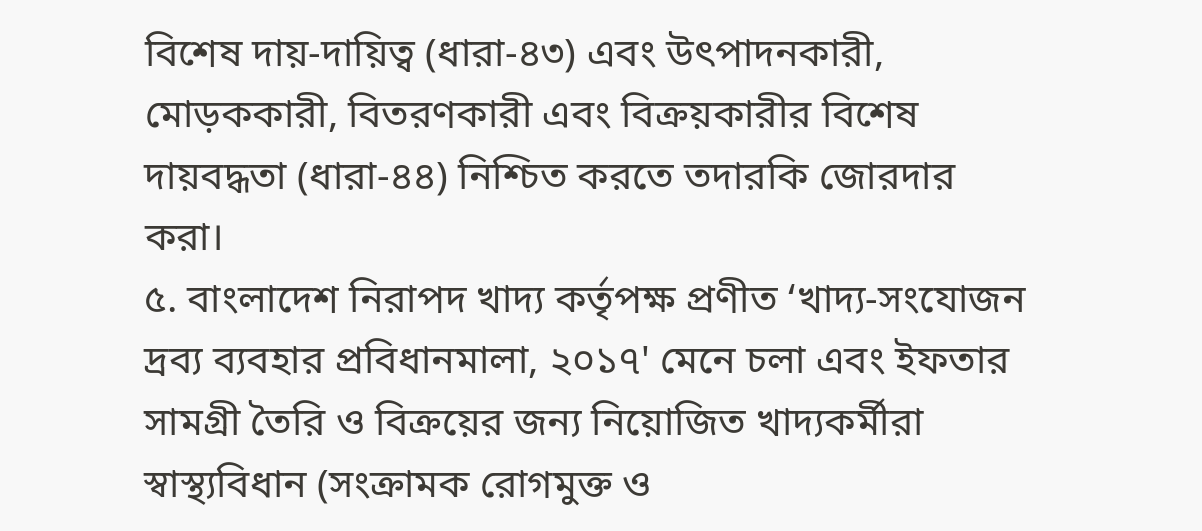বিশেষ দায়-দায়িত্ব (ধারা-৪৩) এবং উৎপাদনকারী, মোড়ককারী, বিতরণকারী এবং বিক্রয়কারীর বিশেষ দায়বদ্ধতা (ধারা-৪৪) নিশ্চিত করতে তদারকি জোরদার করা।
৫. বাংলাদেশ নিরাপদ খাদ্য কর্তৃপক্ষ প্রণীত ‘খাদ্য-সংযোজন দ্রব্য ব্যবহার প্রবিধানমালা, ২০১৭' মেনে চলা এবং ইফতার সামগ্রী তৈরি ও বিক্রয়ের জন্য নিয়োজিত খাদ্যকর্মীরা স্বাস্থ্যবিধান (সংক্রামক রোগমুক্ত ও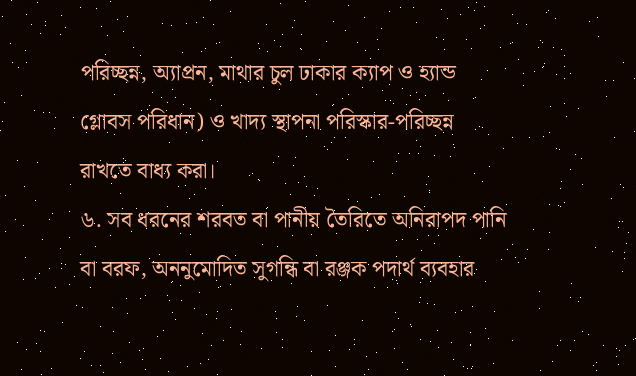পরিচ্ছন্ন, অ্যাপ্রন, মাথার চুল ঢাকার ক্যাপ ও হ্যান্ড গ্লোবস পরিধান) ও খাদ্য স্থাপনা পরিস্কার-পরিচ্ছন্ন রাখতে বাধ্য করা।
৬. সব ধরনের শরবত বা পানীয় তৈরিতে অনিরাপদ পানি বা বরফ, অননুমোদিত সুগন্ধি বা রঞ্জক পদার্থ ব্যবহার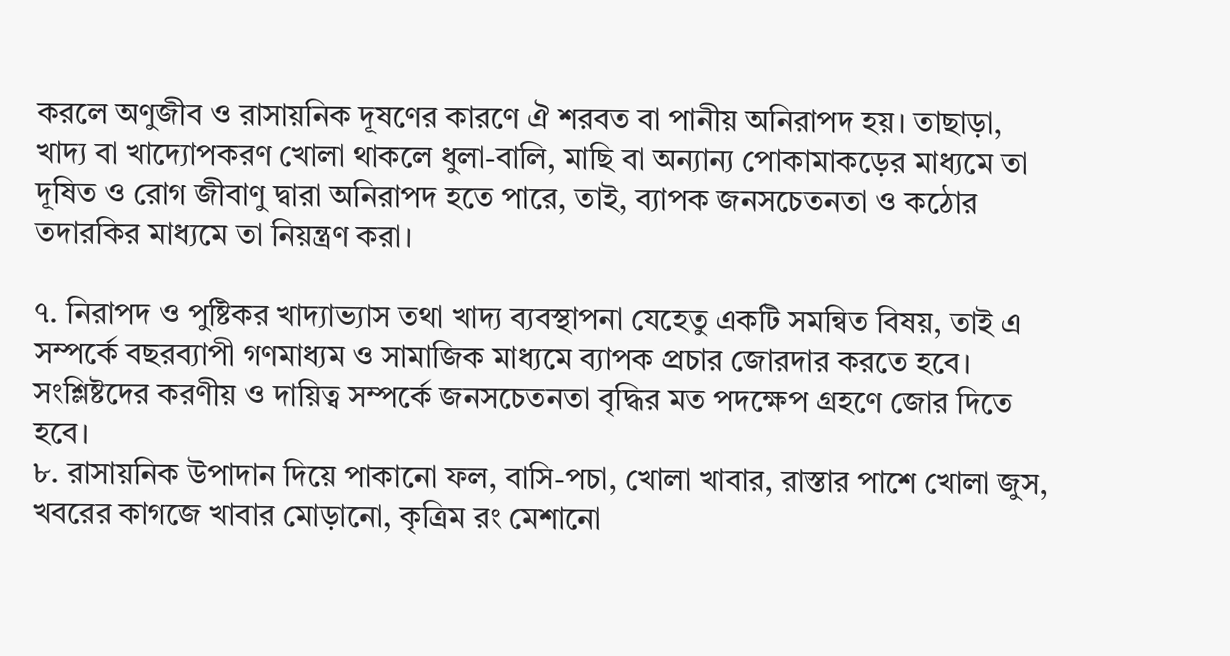করলে অণুজীব ও রাসায়নিক দূষণের কারণে ঐ শরবত বা পানীয় অনিরাপদ হয়। তাছাড়া, খাদ্য বা খাদ্যোপকরণ খোলা থাকলে ধুলা-বালি, মাছি বা অন্যান্য পোকামাকড়ের মাধ্যমে তা দূষিত ও রোগ জীবাণু দ্বারা অনিরাপদ হতে পারে, তাই, ব্যাপক জনসচেতনতা ও কঠোর তদারকির মাধ্যমে তা নিয়ন্ত্রণ করা।

৭. নিরাপদ ও পুষ্টিকর খাদ্যাভ্যাস তথা খাদ্য ব্যবস্থাপনা যেহেতু একটি সমন্বিত বিষয়, তাই এ সম্পর্কে বছরব্যাপী গণমাধ্যম ও সামাজিক মাধ্যমে ব্যাপক প্রচার জোরদার করতে হবে। সংশ্লিষ্টদের করণীয় ও দায়িত্ব সম্পর্কে জনসচেতনতা বৃদ্ধির মত পদক্ষেপ গ্রহণে জোর দিতে হবে।
৮. রাসায়নিক উপাদান দিয়ে পাকানো ফল, বাসি-পচা, খোলা খাবার, রাস্তার পাশে খোলা জুস, খবরের কাগজে খাবার মোড়ানো, কৃত্রিম রং মেশানো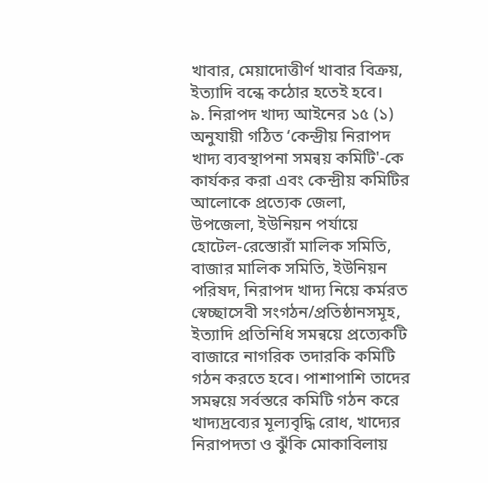খাবার, মেয়াদোত্তীর্ণ খাবার বিক্রয়, ইত্যাদি বন্ধে কঠোর হতেই হবে।
৯. নিরাপদ খাদ্য আইনের ১৫ (১) অনুযায়ী গঠিত ‘কেন্দ্রীয় নিরাপদ খাদ্য ব্যবস্থাপনা সমন্বয় কমিটি'-কে কার্যকর করা এবং কেন্দ্রীয় কমিটির আলোকে প্রত্যেক জেলা, উপজেলা, ইউনিয়ন পর্যায়ে হোটেল-রেস্তোরাঁ মালিক সমিতি, বাজার মালিক সমিতি, ইউনিয়ন পরিষদ, নিরাপদ খাদ্য নিয়ে কর্মরত স্বেচ্ছাসেবী সংগঠন/প্রতিষ্ঠানসমূহ, ইত্যাদি প্রতিনিধি সমন্বয়ে প্রত্যেকটি বাজারে নাগরিক তদারকি কমিটি গঠন করতে হবে। পাশাপাশি তাদের সমন্বয়ে সর্বস্তরে কমিটি গঠন করে খাদ্যদ্রব্যের মূল্যবৃদ্ধি রোধ, খাদ্যের নিরাপদতা ও ঝুঁকি মোকাবিলায়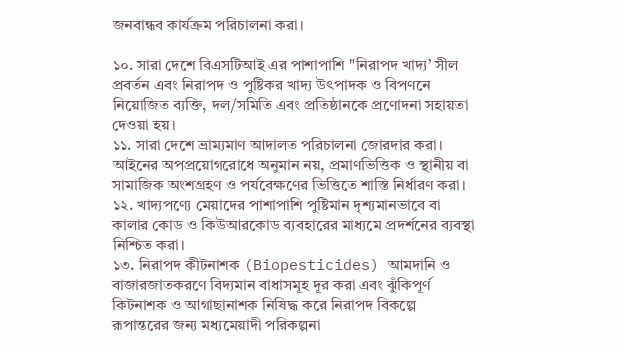জনবান্ধব কার্যক্রম পরিচালনা করা।

১০. সারা দেশে বিএসটিআই এর পাশাপাশি "নিরাপদ খাদ্য’ সীল প্রবর্তন এবং নিরাপদ ও পুষ্টিকর খাদ্য উৎপাদক ও বিপণনে নিয়োজিত ব্যক্তি, দল/সমিতি এবং প্রতিষ্ঠানকে প্রণোদনা সহায়তা দেওয়া হয়।
১১. সারা দেশে ভ্রাম্যমাণ আদালত পরিচালনা জোরদার করা। আইনের অপপ্রয়োগরোধে অনুমান নয়, প্রমাণভিত্তিক ও স্থানীয় বা সামাজিক অংশগ্রহণ ও পর্যবেক্ষণের ভিত্তিতে শাস্তি নির্ধারণ করা।
১২. খাদ্যপণ্যে মেয়াদের পাশাপাশি পুষ্টিমান দৃশ্যমানভাবে বা কালার কোড ও কিউআরকোড ব্যবহারের মাধ্যমে প্রদর্শনের ব্যবস্থা নিশ্চিত করা।
১৩. নিরাপদ কীটনাশক (Biopesticides) আমদানি ও বাজারজাতকরণে বিদ্যমান বাধাসমূহ দূর করা এবং ঝুঁকিপূর্ণ কিটনাশক ও আগাছানাশক নিষিদ্ধ করে নিরাপদ বিকল্পে রূপান্তরের জন্য মধ্যমেয়াদী পরিকল্পনা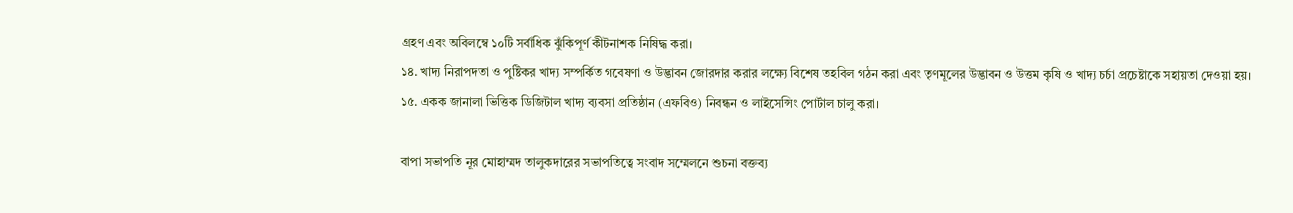গ্রহণ এবং অবিলম্বে ১০টি সর্বাধিক ঝুঁকিপূর্ণ কীটনাশক নিষিদ্ধ করা।
১৪. খাদ্য নিরাপদতা ও পুষ্টিকর খাদ্য সম্পর্কিত গবেষণা ও উদ্ভাবন জোরদার করার লক্ষ্যে বিশেষ তহবিল গঠন করা এবং তৃণমূলের উদ্ভাবন ও উত্তম কৃষি ও খাদ্য চর্চা প্রচেষ্টাকে সহায়তা দেওয়া হয়।
১৫. একক জানালা ভিত্তিক ডিজিটাল খাদ্য ব্যবসা প্রতিষ্ঠান (এফবিও) নিবন্ধন ও লাইসেন্সিং পোর্টাল চালু করা।

বাপা সভাপতি নূর মোহাম্মদ তালুকদারের সভাপতিত্বে সংবাদ সম্মেলনে শুচনা বক্তব্য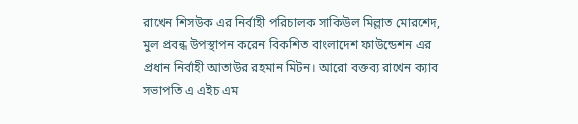রাখেন শিসউক এর নির্বাহী পরিচালক সাকিউল মিল্লাত মোরশেদ, মুল প্রবন্ধ উপস্থাপন করেন বিকশিত বাংলাদেশ ফাউন্ডেশন এর প্রধান নির্বাহী আতাউর রহমান মিটন। আরো বক্তব্য রাখেন ক্যাব সভাপতি এ এইচ এম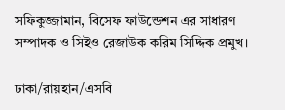সফিকুজ্জামান, বিসেফ ফাউন্ডেশন এর সাধারণ সম্পাদক ও সিইও রেজাউক করিম সিদ্দিক প্রমুখ।

ঢাকা/রায়হান/এসবি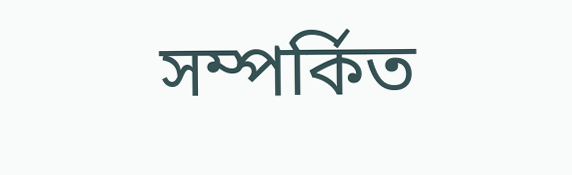সম্পর্কিত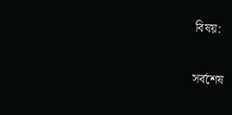বিষয়:

সর্বশেষ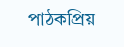পাঠকপ্রিয়